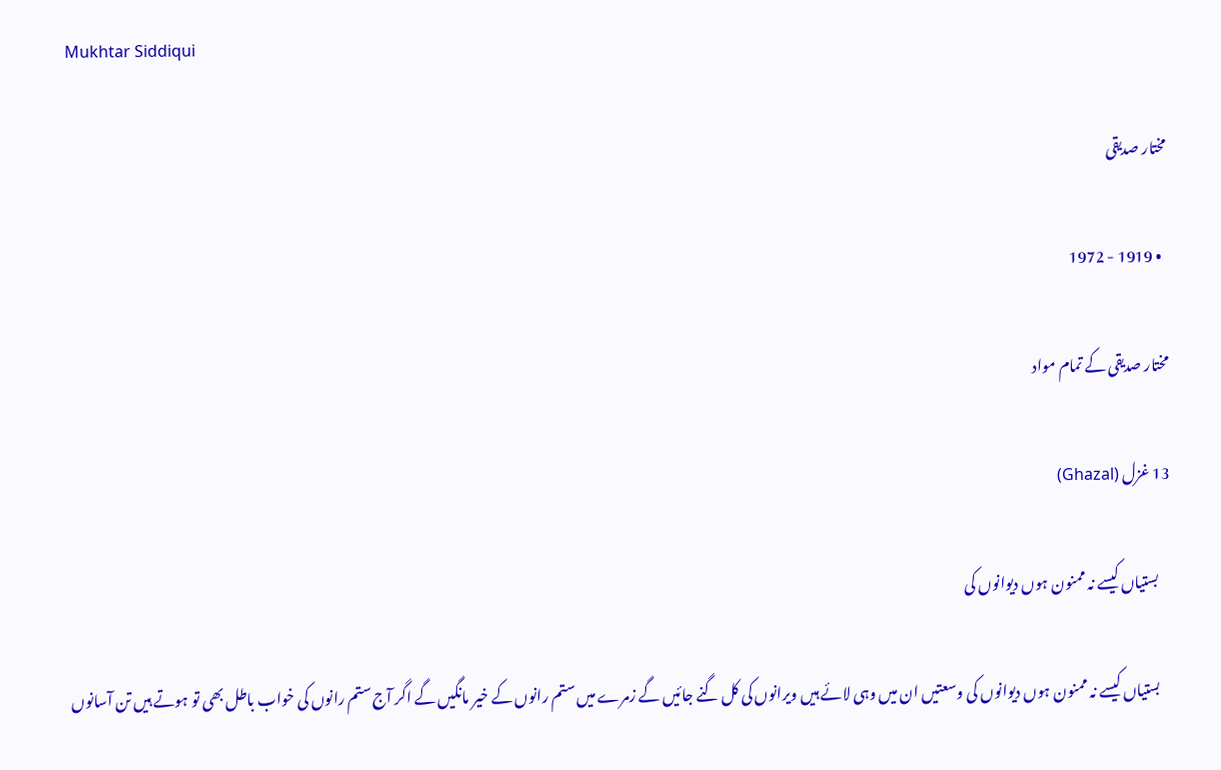Mukhtar Siddiqui

مختار صدیقی

  • 1919 - 1972

مختار صدیقی کے تمام مواد

13 غزل (Ghazal)

    بستیاں کیسے نہ ممنون ہوں دیوانوں کی

    بستیاں کیسے نہ ممنون ہوں دیوانوں کی وسعتیں ان میں وہی لائے ہیں ویرانوں کی کل گنے جائیں گے زمرے میں ستم رانوں کے خیر مانگیں گے اگر آج ستم رانوں کی خواب باطل بھی تو ہوتے ہیں تن آسانوں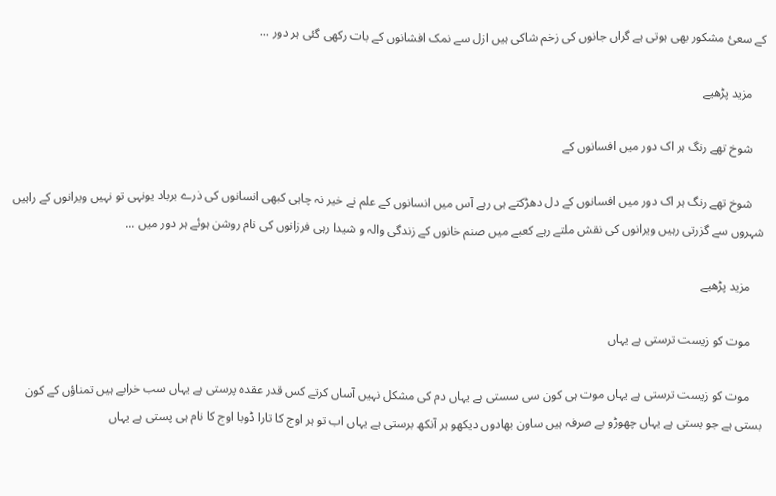کے سعیٔ مشکور بھی ہوتی ہے گراں جانوں کی زخم شاکی ہیں ازل سے نمک افشانوں کے بات رکھی گئی ہر دور ...

    مزید پڑھیے

    شوخ تھے رنگ ہر اک دور میں افسانوں کے

    شوخ تھے رنگ ہر اک دور میں افسانوں کے دل دھڑکتے ہی رہے آس میں انسانوں کے علم نے خیر نہ چاہی کبھی انسانوں کی ذرے برباد یونہی تو نہیں ویرانوں کے راہیں شہروں سے گزرتی رہیں ویرانوں کی نقش ملتے رہے کعبے میں صنم خانوں کے زندگی والہ و شیدا رہی فرزانوں کی نام روشن ہوئے ہر دور میں ...

    مزید پڑھیے

    موت کو زیست ترستی ہے یہاں

    موت کو زیست ترستی ہے یہاں موت ہی کون سی سستی ہے یہاں دم کی مشکل نہیں آساں کرتے کس قدر عقدہ پرستی ہے یہاں سب خرابے ہیں تمناؤں کے کون بستی ہے جو بستی ہے یہاں چھوڑو بے صرفہ ہیں ساون بھادوں دیکھو ہر آنکھ برستی ہے یہاں اب تو ہر اوج کا تارا ڈوبا اوج کا نام ہی پستی ہے یہاں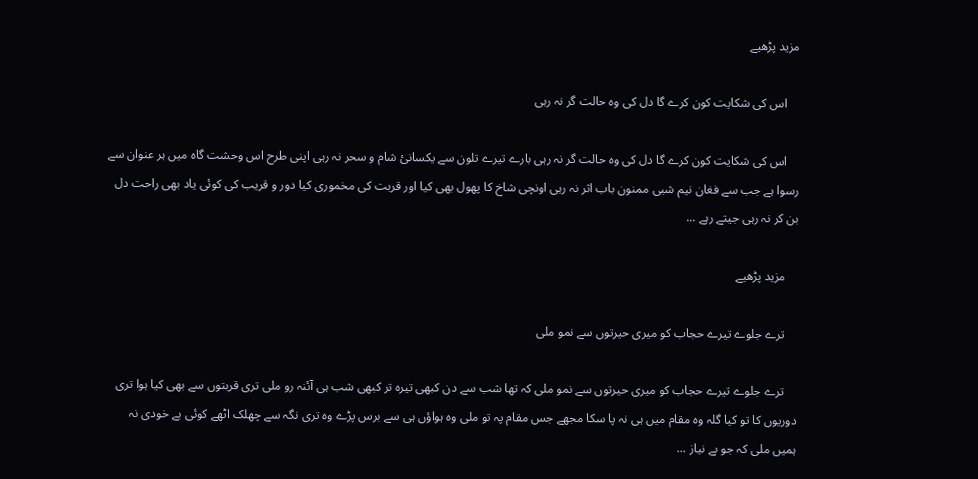مزید پڑھیے

    اس کی شکایت کون کرے گا دل کی وہ حالت گر نہ رہی

    اس کی شکایت کون کرے گا دل کی وہ حالت گر نہ رہی بارے تیرے تلون سے یکسانیٔ شام و سحر نہ رہی اپنی طرح اس وحشت گاہ میں ہر عنوان سے رسوا ہے جب سے فغان نیم شبی ممنون باب اثر نہ رہی اونچی شاخ کا پھول بھی کیا اور قربت کی مخموری کیا دور و قریب کی کوئی یاد بھی راحت دل بن کر نہ رہی جیتے رہے ...

    مزید پڑھیے

    ترے جلوے تیرے حجاب کو میری حیرتوں سے نمو ملی

    ترے جلوے تیرے حجاب کو میری حیرتوں سے نمو ملی کہ تھا شب سے دن کبھی تیرہ تر کبھی شب ہی آئنہ رو ملی تری قربتوں سے بھی کیا ہوا تری دوریوں کا تو کیا گلہ وہ مقام میں ہی نہ پا سکا مجھے جس مقام پہ تو ملی وہ ہواؤں ہی سے برس پڑے وہ تری نگہ سے چھلک اٹھے کوئی بے خودی نہ ہمیں ملی کہ جو بے نیاز ...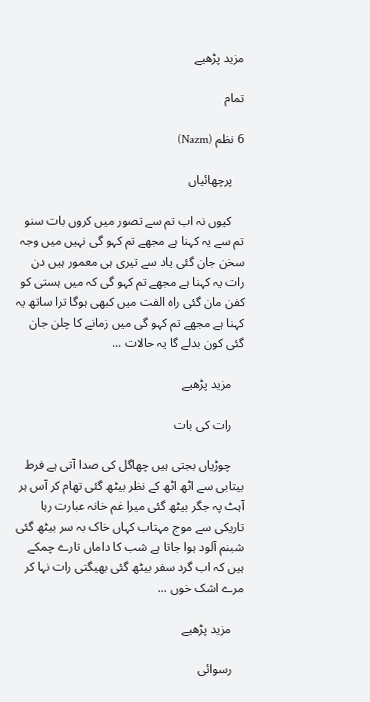مزید پڑھیے

تمام

6 نظم (Nazm)

    پرچھائیاں

    کیوں نہ اب تم سے تصور میں کروں بات سنو تم سے یہ کہنا ہے مجھے تم کہو گی نہیں میں وجہ سخن جان گئی یاد سے تیری ہی معمور ہیں دن رات یہ کہنا ہے مجھے تم کہو گی کہ میں ہستی کو کفن مان گئی راہ الفت میں کبھی ہوگا ترا ساتھ یہ کہنا ہے مجھے تم کہو گی میں زمانے کا چلن جان گئی کون بدلے گا یہ حالات ...

    مزید پڑھیے

    رات کی بات

    چوڑیاں بجتی ہیں چھاگل کی صدا آتی ہے فرط بیتابی سے اٹھ اٹھ کے نظر بیٹھ گئی تھام کر آس ہر آہٹ پہ جگر بیٹھ گئی میرا غم خانہ عبارت رہا تاریکی سے موج مہتاب کہاں خاک بہ سر بیٹھ گئی شبنم آلود ہوا جاتا ہے شب کا داماں تارے چمکے ہیں کہ اب گرد سفر بیٹھ گئی بھیگتی رات نہا کر مرے اشک خوں ...

    مزید پڑھیے

    رسوائی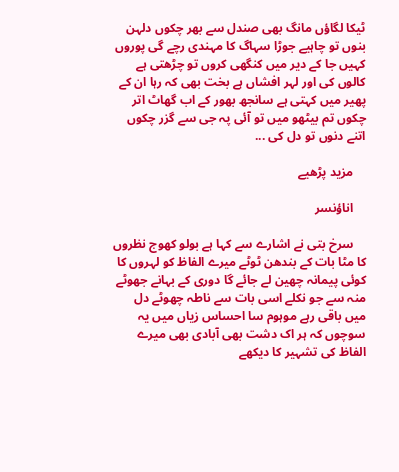ٹیکا لگاؤں مانگ بھی صندل سے بھر چکوں دلہن بنوں تو چاہیے جوڑا سہاگ کا مہندی رچے گی پوروں کہیں جا کے دیر میں کنگھی کروں تو چڑھتی ہے کالوں کی اور لہر افشاں ہے بخت بھی کہ رہا ان کے پھیر میں کہتی ہے سانجھ بھور کے اب گھاٹ اتر چکوں تم بیٹھو میں تو آئی پہ جی سے گزر چکوں اتنے دنوں تو دل کی ...

    مزید پڑھیے

    اناؤنسر

    سرخ بتی نے اشارے سے کہا ہے بولو کھوج نظروں کا مٹا بات کے بندھن ٹوٹے میرے الفاظ کو لہروں کا کوئی پیمانہ چھین لے جائے گا دوری کے بہانے جھوٹے منہ سے جو نکلے اسی بات سے ناطہ چھوٹے دل میں باقی رہے موہوم سا احساس زیاں میں یہ سوچوں کہ ہر اک دشت بھی آبادی بھی میرے الفاظ کی تشہیر کا دیکھے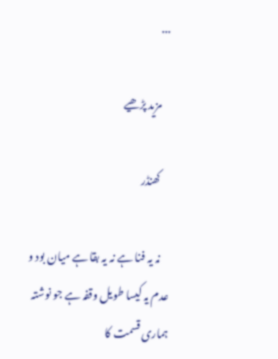...

    مزید پڑھیے

    کھنڈر

    نہ یہ فنا ہے نہ یہ بقا ہے میان بود و عدم یہ کیسا طویل وقفہ ہے جو نوشتہ ہماری قسمت کا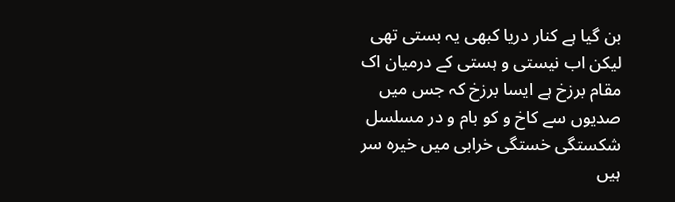بن گیا ہے کنار دریا کبھی یہ بستی تھی لیکن اب نیستی و ہستی کے درمیان اک مقام‌‌ برزخ ہے ایسا برزخ کہ جس میں صدیوں سے کاخ و کو بام و در مسلسل شکستگی خستگی خرابی میں خیرہ سر ہیں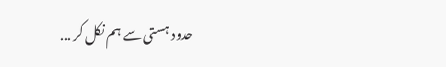حدود ہستی سے ہم نکل کر ...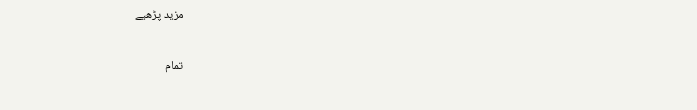مزید پڑھیے

تمام